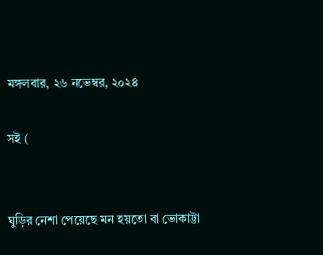মঙ্গলবার, ২৬ নভেম্বর, ২০২৪

সই (


ঘুড়ির নেশা পেয়েছে মন হয়তো বা ভোকাট্টা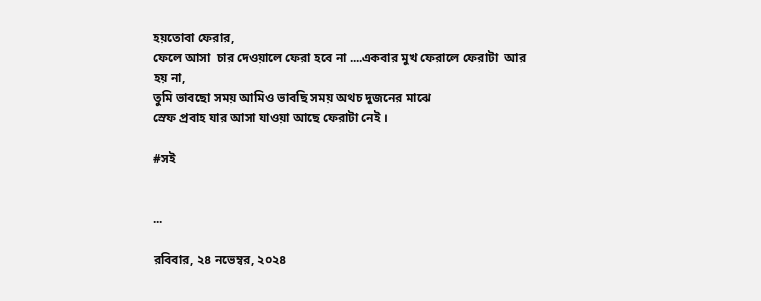হয়তোবা ফেরার,
ফেলে আসা  চার দেওয়ালে ফেরা হবে না ....একবার মুখ ফেরালে ফেরাটা  আর হয় না,
তুমি ভাবছো সময় আমিও ভাবছি সময় অথচ দুজনের মাঝে
স্রেফ প্রবাহ যার আসা যাওয়া আছে ফেরাটা নেই ।

#সই


...

রবিবার, ২৪ নভেম্বর, ২০২৪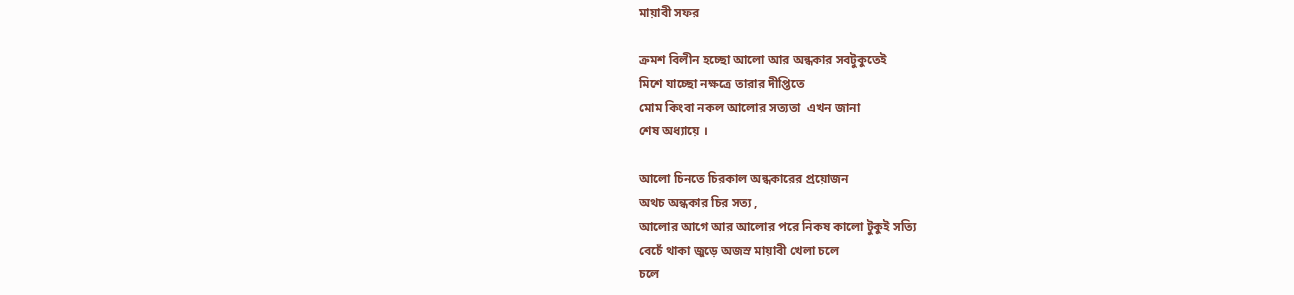মায়াবী সফর

ক্রমশ বিলীন হচ্ছো আলো আর অন্ধকার সবটুকুতেই
মিশে যাচ্ছো নক্ষত্রে তারার দীপ্তিতে
মোম কিংবা নকল আলোর সত্যতা  এখন জানা
শেষ অধ্যায়ে ।

আলো চিনতে চিরকাল অন্ধকারের প্রয়োজন
অথচ অন্ধকার চির সত্য ,
আলোর আগে আর আলোর পরে নিকষ কালো টুকুই সত্যি
বেচেঁ থাকা জুড়ে অজস্র মায়াবী খেলা চলে
চলে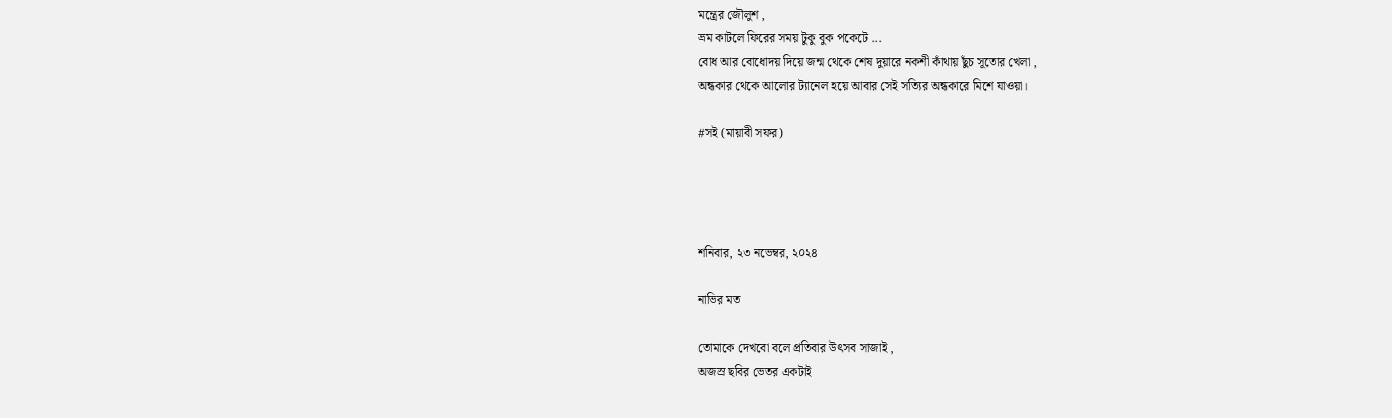মন্ত্রের জৌলুশ ,
ভ্রম কাটলে ফিরের সময় টুকু বুক পকেটে ...
বোধ আর বোধোদয় দিয়ে জন্ম থেকে শেষ দুয়ারে নকশী কাঁথায় ছুঁচ সূতোর খেলা ,
অন্ধকার থেকে আলোর ট্যানেল হয়ে আবার সেই সত্যির অন্ধকারে মিশে যাওয়া।

#সই (মায়াবী সফর)




শনিবার, ২৩ নভেম্বর, ২০২৪

নাভির মত

তোমাকে দেখবো বলে প্রতিবার উৎসব সাজাই ,
অজস্র ছবির ভেতর একটাই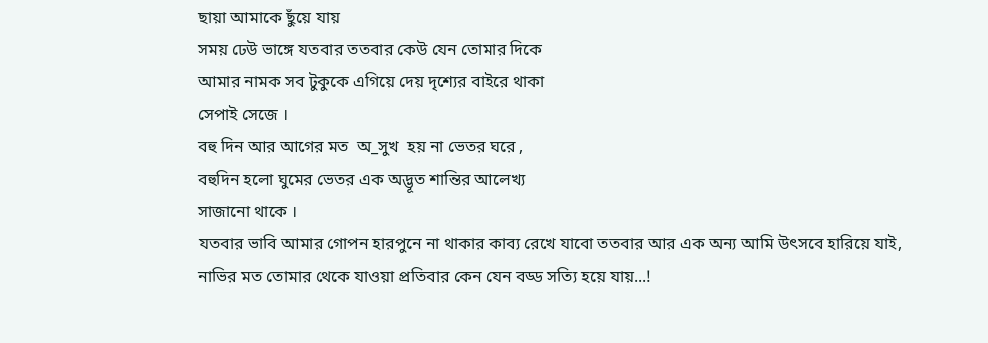ছায়া আমাকে ছুঁয়ে যায়
সময় ঢেউ ভাঙ্গে যতবার ততবার কেউ যেন তোমার দিকে
আমার নামক সব টুকুকে এগিয়ে দেয় দৃশ্যের বাইরে থাকা
সেপাই সেজে ।
বহু দিন আর আগের মত  অ_সুখ  হয় না ভেতর ঘরে ,
বহুদিন হলো ঘুমের ভেতর এক অদ্ভূত শান্তির আলেখ্য
সাজানো থাকে ।
যতবার ভাবি আমার গোপন হারপুনে না থাকার কাব্য রেখে যাবো ততবার আর এক অন্য আমি উৎসবে হারিয়ে যাই,
নাভির মত তোমার থেকে যাওয়া প্রতিবার কেন যেন বড্ড সত্যি হয়ে যায়...!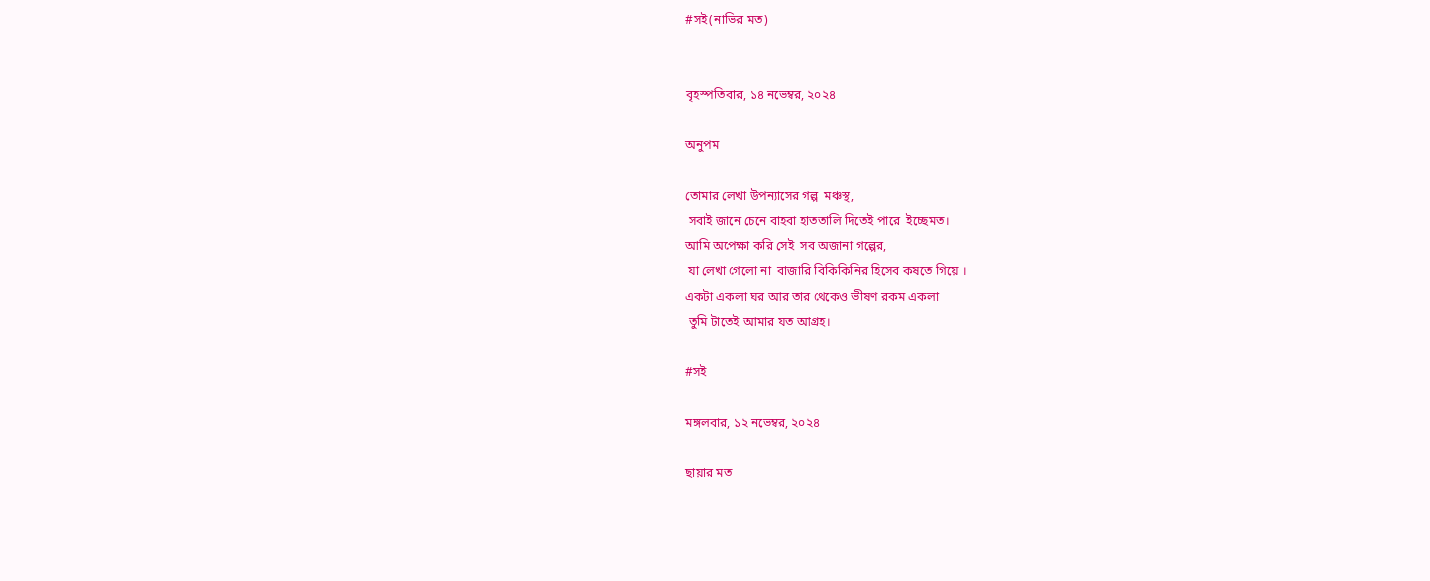#সই(নাভির মত)


বৃহস্পতিবার, ১৪ নভেম্বর, ২০২৪

অনুপম

তোমার লেখা উপন্যাসের গল্প  মঞ্চস্থ,
 সবাই জানে চেনে বাহবা হাততালি দিতেই পারে  ইচ্ছেমত।
আমি অপেক্ষা করি সেই  সব অজানা গল্পের,
 যা লেখা গেলো না  বাজারি বিকিকিনির হিসেব কষতে গিয়ে ।
একটা একলা ঘর আর তার থেকেও ভীষণ রকম একলা
 তুমি টাতেই আমার যত আগ্রহ।

#সই

মঙ্গলবার, ১২ নভেম্বর, ২০২৪

ছায়ার মত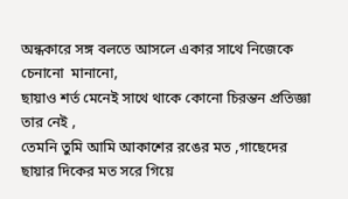অন্ধকারে সঙ্গ বলতে আসলে একার সাথে নিজেকে
চেনানো  মানানো,
ছায়াও শর্ত মেনেই সাথে থাকে কোনো চিরন্তন প্রতিজ্ঞা তার নেই ,
তেমনি তুমি আমি আকাশের রঙের মত ,গাছেদের ছায়ার দিকের মত সরে গিয়ে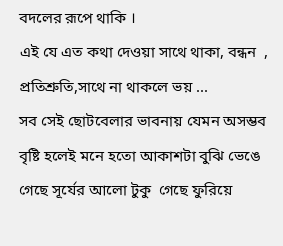বদলের রূপে থাকি ।
এই যে এত কথা দেওয়া সাথে থাকা, বন্ধন  , প্রতিশ্রুতি,সাথে না থাকলে ভয় ...
সব সেই ছোটবেলার ভাবনায় যেমন অসম্ভব বৃষ্টি হলেই মনে হতো আকাশটা বুঝি ভেঙে গেছে সূর্যের আলো টুকু  গেছে ফুরিয়ে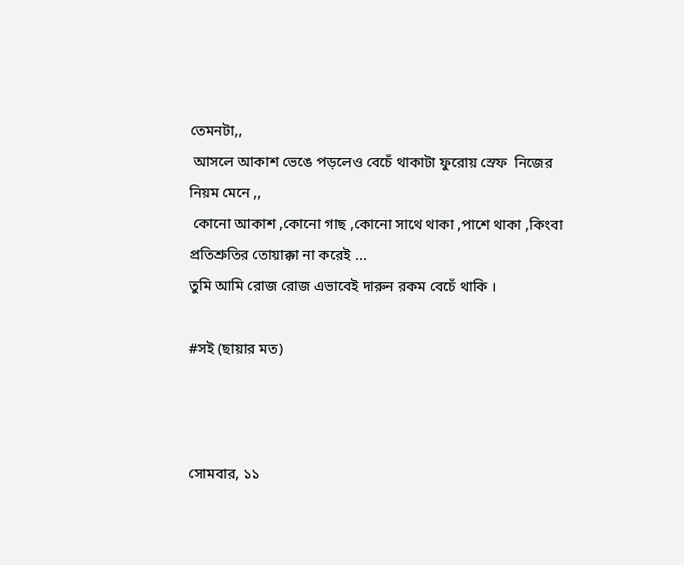তেমনটা,,
 আসলে আকাশ ভেঙে পড়লেও বেচেঁ থাকাটা ফুরোয় স্রেফ  নিজের নিয়ম মেনে ,,
 কোনো আকাশ ,কোনো গাছ ,কোনো সাথে থাকা ,পাশে থাকা ,কিংবা প্রতিশ্রুতির তোয়াক্কা না করেই ...
তুমি আমি রোজ রোজ এভাবেই দারুন রকম বেচেঁ থাকি ।

#সই (ছায়ার মত)



সোমবার, ১১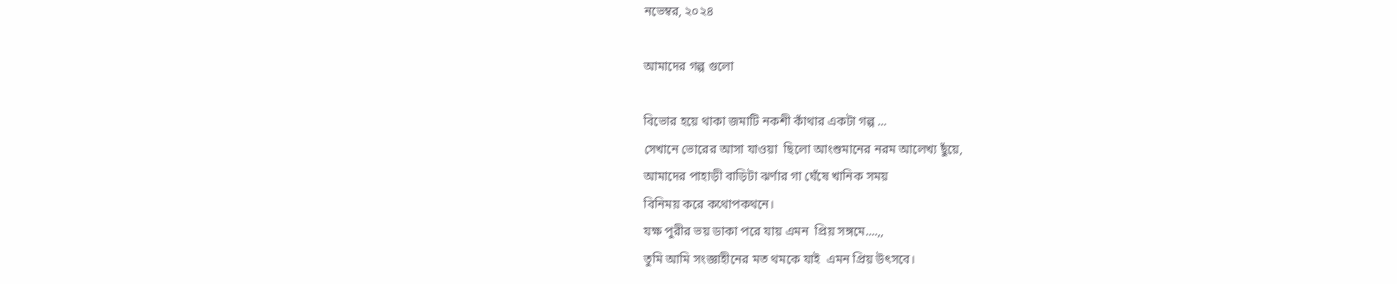নভেম্বর, ২০২৪

আমাদের গল্প গুলো

বিভোর হয়ে থাকা জমাটি নকশী কাঁথার একটা গল্প ...
সেখানে ভোরের আসা যাওয়া  ছিলো আংশুমানের নরম আলেখ্য ছুঁয়ে,
আমাদের পাহাড়ী বাড়িটা ঝর্ণার গা ঘেঁষে খানিক সময়
বিনিময় করে কথোপকথনে।
যক্ষ পুরীর ভয় ডাকা পরে যায় এমন  প্রিয় সঙ্গমে....,,
তুমি আমি সংজ্ঞাহীনের মত থমকে যাই  এমন প্রিয় উৎসবে।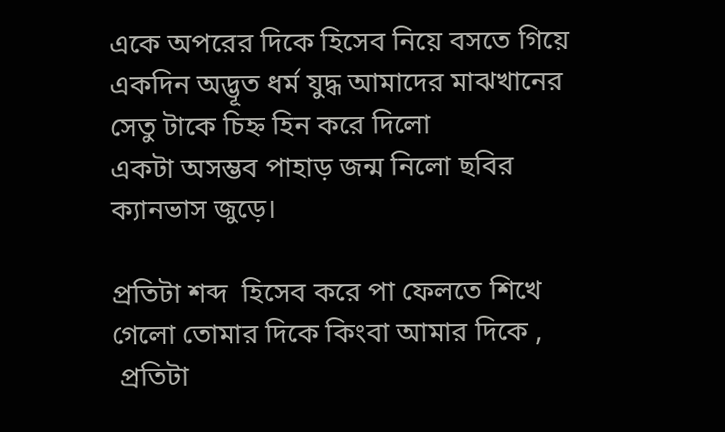একে অপরের দিকে হিসেব নিয়ে বসতে গিয়ে একদিন অদ্ভূত ধর্ম যুদ্ধ আমাদের মাঝখানের সেতু টাকে চিহ্ন হিন করে দিলো
একটা অসম্ভব পাহাড় জন্ম নিলো ছবির ক্যানভাস জুড়ে।

প্রতিটা শব্দ  হিসেব করে পা ফেলতে শিখে গেলো তোমার দিকে কিংবা আমার দিকে ,
 প্রতিটা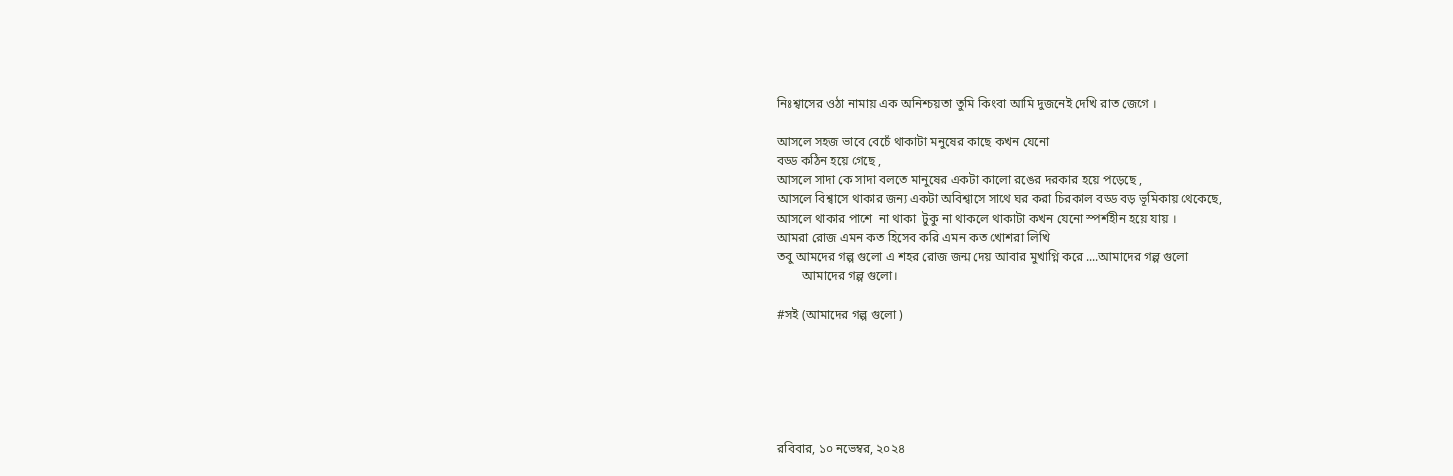নিঃশ্বাসের ওঠা নামায় এক অনিশ্চয়তা তুমি কিংবা আমি দুজনেই দেখি রাত জেগে ।

আসলে সহজ ভাবে বেচেঁ থাকাটা মনুষের কাছে কখন যেনো
বড্ড কঠিন হয়ে গেছে ,
আসলে সাদা কে সাদা বলতে মানুষের একটা কালো রঙের দরকার হয়ে পড়েছে ,
আসলে বিশ্বাসে থাকার জন্য একটা অবিশ্বাসে সাথে ঘর করা চিরকাল বড্ড বড় ভূমিকায় থেকেছে,
আসলে থাকার পাশে  না থাকা  টুকু না থাকলে থাকাটা কখন যেনো স্পর্শহীন হয়ে যায় ।
আমরা রোজ এমন কত হিসেব করি এমন কত খোশরা লিখি
তবু আমদের গল্প গুলো এ শহর রোজ জন্ম দেয় আবার মুখাগ্নি করে ....আমাদের গল্প গুলো
        আমাদের গল্প গুলো।

#সই (আমাদের গল্প গুলো )






রবিবার, ১০ নভেম্বর, ২০২৪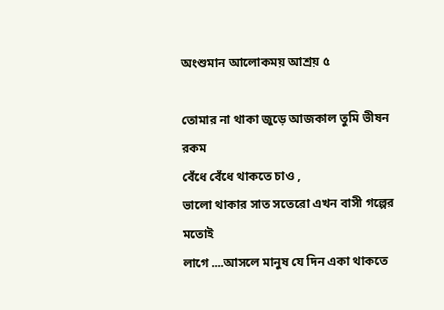অংশুমান আলোকময় আশ্রয় ৫

তোমার না থাকা জুড়ে আজকাল তুমি ভীষন রকম
বেঁধে বেঁধে থাকতে চাও ,
ভালো থাকার সাত সতেরো এখন বাসী গল্পের মতোই
লাগে ....আসলে মানুষ যে দিন একা থাকতে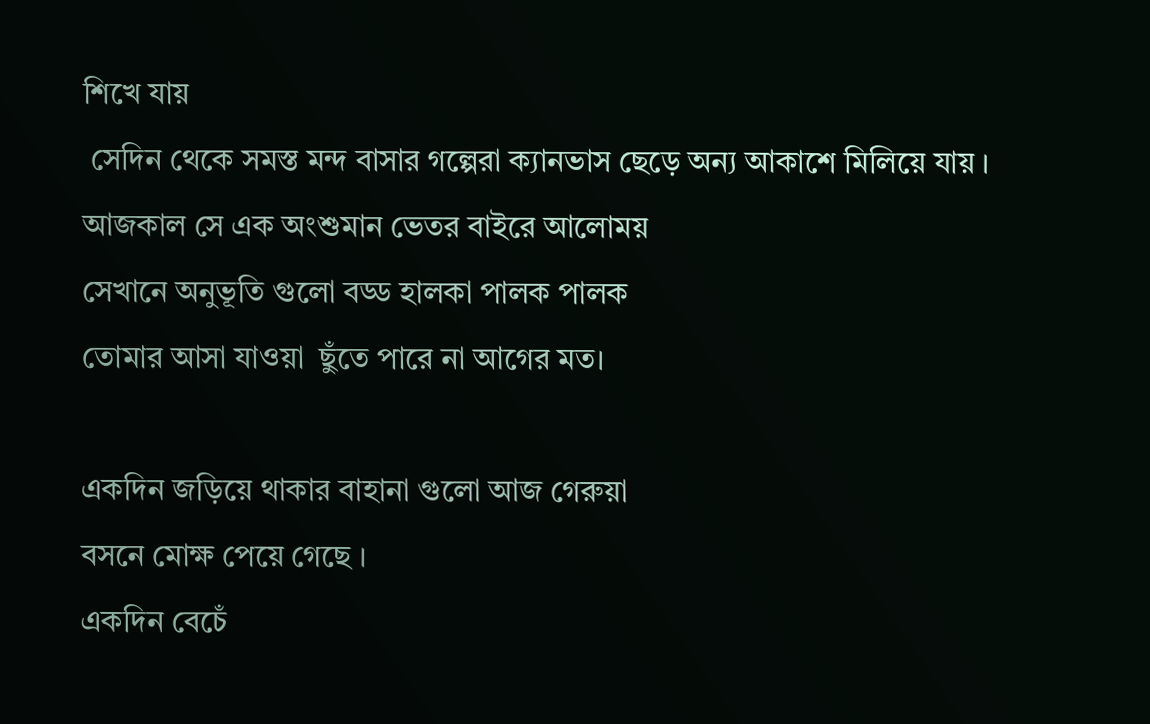শিখে যায়
 সেদিন থেকে সমস্ত মন্দ বাসার গল্পেরা ক্যানভাস ছেড়ে অন্য আকাশে মিলিয়ে যায় ।
আজকাল সে এক অংশুমান ভেতর বাইরে আলোময়
সেখানে অনুভূতি গুলো বড্ড হালকা পালক পালক
তোমার আসা যাওয়া  ছুঁতে পারে না আগের মত।

একদিন জড়িয়ে থাকার বাহানা গুলো আজ গেরুয়া
বসনে মোক্ষ পেয়ে গেছে ।
একদিন বেচেঁ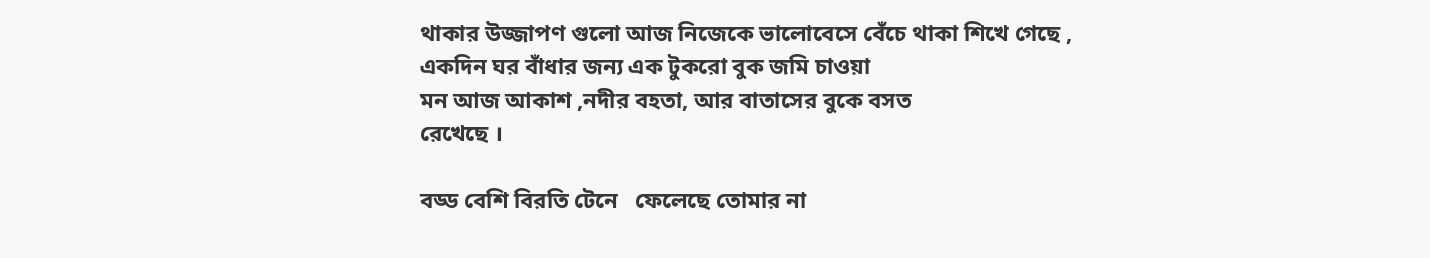থাকার উজ্জাপণ গুলো আজ নিজেকে ভালোবেসে বেঁচে থাকা শিখে গেছে ,
একদিন ঘর বাঁধার জন্য এক টুকরো বুক জমি চাওয়া
মন আজ আকাশ ,নদীর বহতা, আর বাতাসের বুকে বসত
রেখেছে ।

বড্ড বেশি বিরতি টেনে   ফেলেছে তোমার না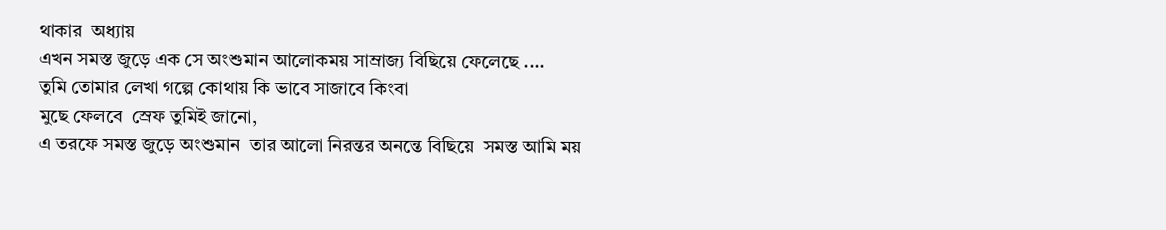থাকার  অধ্যায়
এখন সমস্ত জুড়ে এক সে অংশুমান আলোকময় সাম্রাজ্য বিছিয়ে ফেলেছে ....
তুমি তোমার লেখা গল্পে কোথায় কি ভাবে সাজাবে কিংবা
মুছে ফেলবে  স্রেফ তুমিই জানো,
এ তরফে সমস্ত জুড়ে অংশুমান  তার আলো নিরন্তর অনন্তে বিছিয়ে  সমস্ত আমি ময়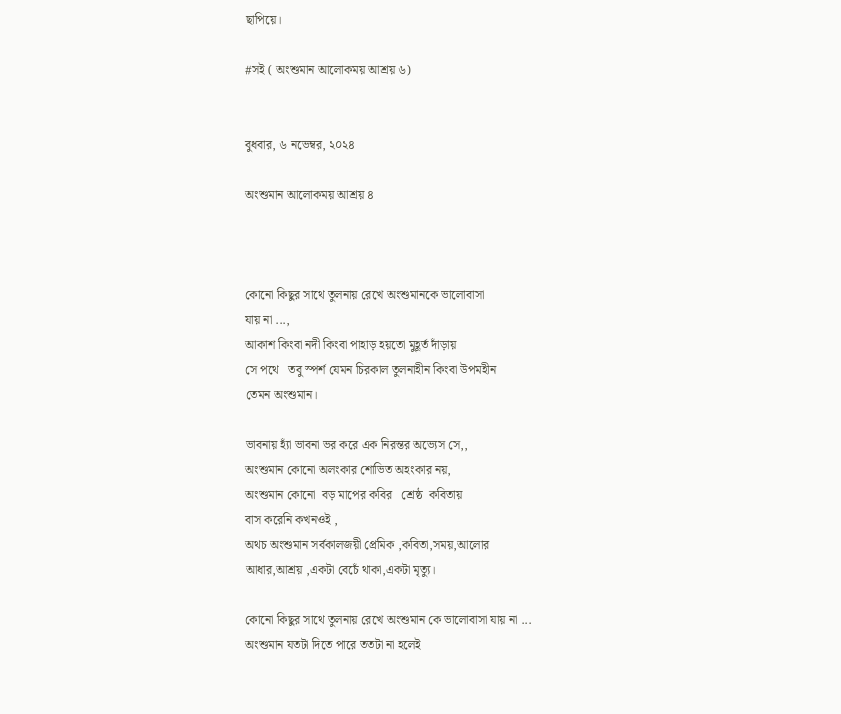ছাপিয়ে।

#সই ( অংশুমান আলোকময় আশ্রয় ৬)


বুধবার, ৬ নভেম্বর, ২০২৪

অংশুমান আলোকময় আশ্রয় ৪



কোনো কিছুর সাথে তুলনায় রেখে অংশুমানকে ভালোবাসা
যায় না ...,
আকাশ কিংবা নদী কিংবা পাহাড় হয়তো মুহূর্ত দাঁড়ায়
সে পথে   তবু স্পর্শ যেমন চিরকাল তুলনাহীন কিংবা উপমহীন
তেমন অংশুমান।

ভাবনায় হ্যাঁ ভাবনা ভর করে এক নিরন্তর অভ্যেস সে,,
অংশুমান কোনো অলংকার শোভিত অহংকার নয়,
অংশুমান কোনো  বড় মাপের কবির   শ্রেষ্ঠ  কবিতায়
বাস করেনি কখনওই ,
অথচ অংশুমান সর্বকালজয়ী প্রেমিক ,কবিতা,সময়,আলোর
আধার,আশ্রয় ,একটা বেচেঁ থাকা,একটা মৃত্যু।

কোনো কিছুর সাথে তুলনায় রেখে অংশুমান কে ভালোবাসা যায় না ...
অংশুমান যতটা দিতে পারে ততটা না হলেই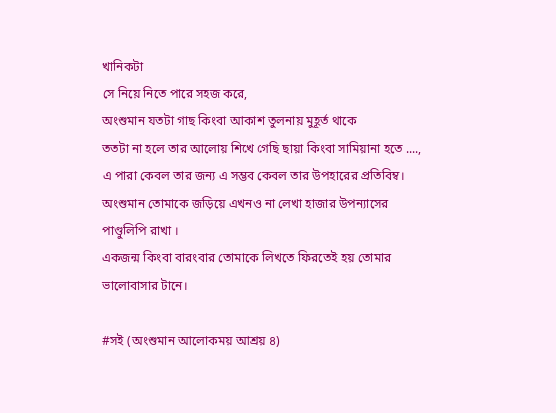খানিকটা
সে নিয়ে নিতে পারে সহজ করে,
অংশুমান যতটা গাছ কিংবা আকাশ তুলনায় মুহূর্ত থাকে
ততটা না হলে তার আলোয় শিখে গেছি ছায়া কিংবা সামিয়ানা হতে ...., এ পারা কেবল তার জন্য এ সম্ভব কেবল তার উপহারের প্রতিবিম্ব।
অংশুমান তোমাকে জড়িয়ে এখনও না লেখা হাজার উপন্যাসের পাণ্ডুলিপি রাখা ।
একজন্ম কিংবা বারংবার তোমাকে লিখতে ফিরতেই হয় তোমার ভালোবাসার টানে।

#সই (অংশুমান আলোকময় আশ্রয় ৪)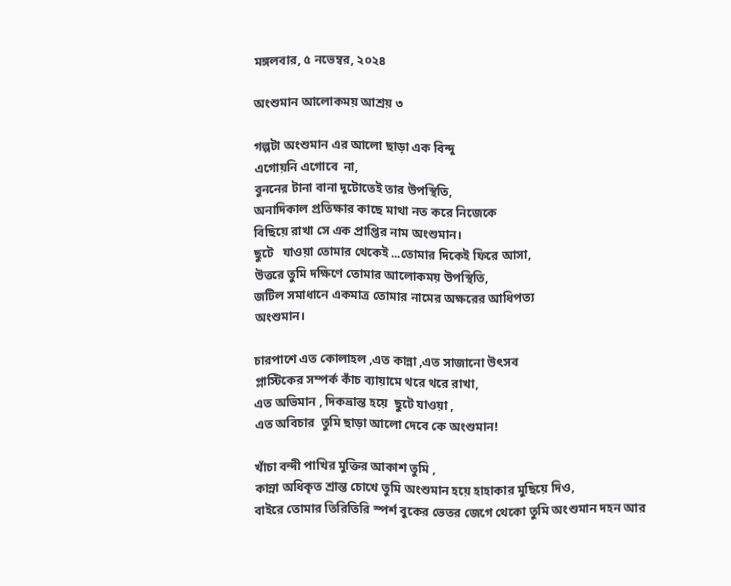মঙ্গলবার, ৫ নভেম্বর, ২০২৪

অংশুমান আলোকময় আশ্রয় ৩

গল্পটা অংশুমান এর আলো ছাড়া এক বিন্দু
এগোয়নি এগোবে  না,
বুননের টানা বানা দুটোতেই তার উপস্থিতি,
অনাদিকাল প্রতিক্ষার কাছে মাথা নত করে নিজেকে
বিছিয়ে রাখা সে এক প্রাপ্তির নাম অংশুমান।
ছুটে   যাওয়া তোমার থেকেই ...তোমার দিকেই ফিরে আসা,
উত্তরে তুমি দক্ষিণে তোমার আলোকময় উপস্থিতি,
জটিল সমাধানে একমাত্র তোমার নামের অক্ষরের আধিপত্য
অংশুমান।

চারপাশে এত কোলাহল ,এত কান্না ,এত সাজানো উৎসব
প্লাস্টিকের সম্পর্ক কাঁচ ব্যায়ামে থরে থরে রাখা,
এত অভিমান , দিকভ্রান্ত হয়ে  ছুটে যাওয়া ,
এত অবিচার  তুমি ছাড়া আলো দেবে কে অংশুমান!

খাঁচা বন্দী পাখির মুক্তির আকাশ তুমি ,
কান্না অধিকৃত শ্রান্ত চোখে তুমি অংশুমান হয়ে হাহাকার মুছিয়ে দিও,
বাইরে তোমার তিরিতিরি স্পর্শ বুকের ভেতর জেগে থেকো তুমি অংশুমান দহন আর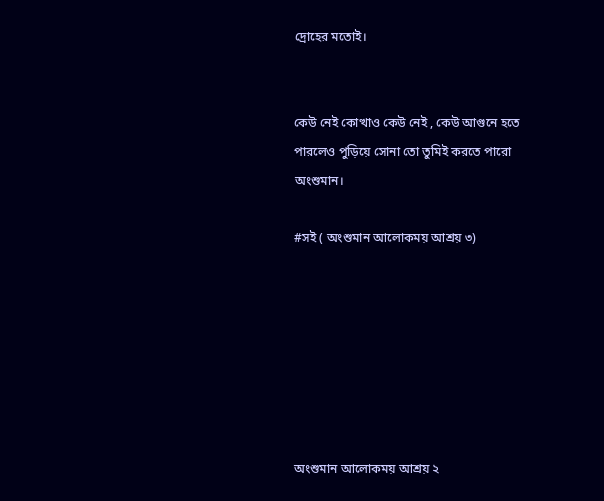দ্রোহের মতোই।


কেউ নেই কোত্থাও কেউ নেই , কেউ আগুনে হতে পারলেও পুড়িয়ে সোনা তো তুমিই করতে পারো অংশুমান।

#সই ( অংশুমান আলোকময় আশ্রয় ৩)







অংশুমান আলোকময় আশ্রয় ২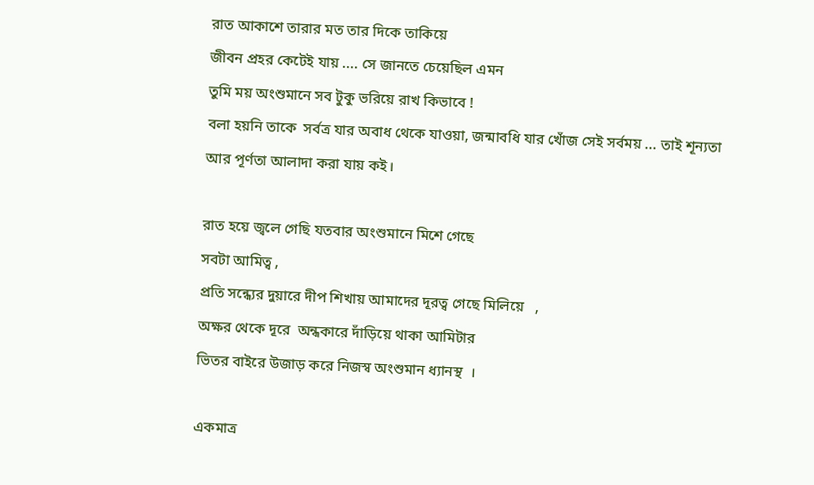রাত আকাশে তারার মত তার দিকে তাকিয়ে
জীবন প্রহর কেটেই যায় .... সে জানতে চেয়েছিল এমন
তুমি ময় অংশুমানে সব টুকু ভরিয়ে রাখ কিভাবে !
বলা হয়নি তাকে  সর্বত্র যার অবাধ থেকে যাওয়া, জন্মাবধি যার খোঁজ সেই সর্বময় ... তাই শূন্যতা আর পূর্ণতা আলাদা করা যায় কই।

রাত হয়ে জ্বলে গেছি যতবার অংশুমানে মিশে গেছে
সবটা আমিত্ব ,
প্রতি সন্ধ্যের দুয়ারে দীপ শিখায় আমাদের দূরত্ব গেছে মিলিয়ে   ,
অক্ষর থেকে দূরে  অন্ধকারে দাঁড়িয়ে থাকা আমিটার
ভিতর বাইরে উজাড় করে নিজস্ব অংশুমান ধ্যানস্থ  ।

একমাত্র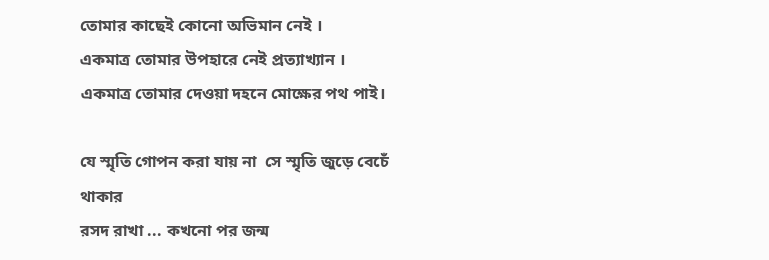তোমার কাছেই কোনো অভিমান নেই ।
একমাত্র তোমার উপহারে নেই প্রত্যাখ্যান ।
একমাত্র তোমার দেওয়া দহনে মোক্ষের পথ পাই।

যে স্মৃতি গোপন করা যায় না  সে স্মৃতি জুড়ে বেচেঁ থাকার
রসদ রাখা ... কখনো পর জন্ম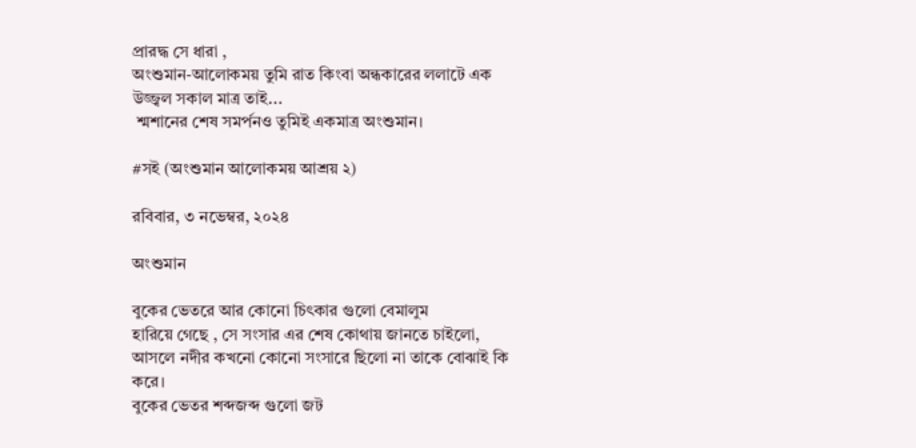প্রারদ্ধ সে ধারা ,
অংশুমান-আলোকময় তুমি রাত কিংবা অন্ধকারের ললাটে এক উজ্জ্বল সকাল মাত্র তাই...
 শ্মশানের শেষ সমর্পনও তুমিই একমাত্র অংশুমান।

#সই (অংশুমান আলোকময় আশ্রয় ২)

রবিবার, ৩ নভেম্বর, ২০২৪

অংশুমান

বুকের ভেতরে আর কোনো চিৎকার গুলো বেমালুম
হারিয়ে গেছে , সে সংসার এর শেষ কোথায় জানতে চাইলো,
আসলে নদীর কখনো কোনো সংসারে ছিলো না তাকে বোঝাই কি করে।
বুকের ভেতর শব্দজব্দ গুলো জট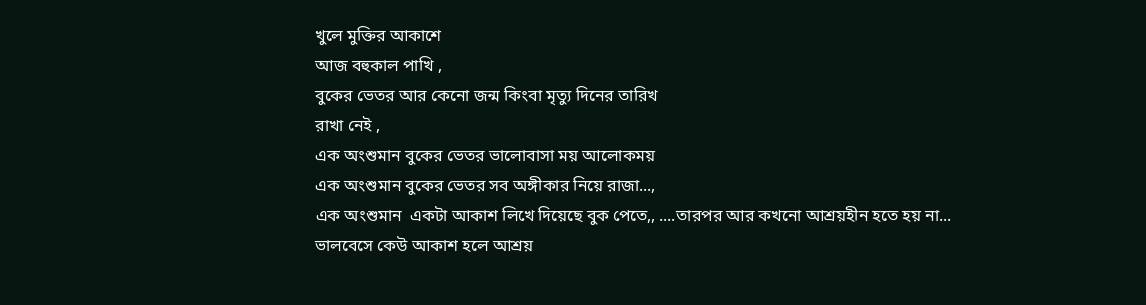খুলে মুক্তির আকাশে
আজ বহুকাল পাখি ,
বুকের ভেতর আর কেনো জন্ম কিংবা মৃত্যু দিনের তারিখ
রাখা নেই ,
এক অংশুমান বুকের ভেতর ভালোবাসা ময় আলোকময়
এক অংশুমান বুকের ভেতর সব অঙ্গীকার নিয়ে রাজা...,
এক অংশুমান  একটা আকাশ লিখে দিয়েছে বুক পেতে,, ....তারপর আর কখনো আশ্রয়হীন হতে হয় না...
ভালবেসে কেউ আকাশ হলে আশ্রয়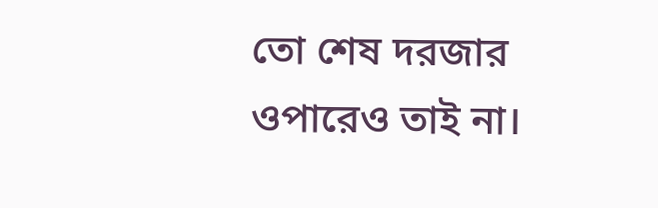তো শেষ দরজার ওপারেও তাই না।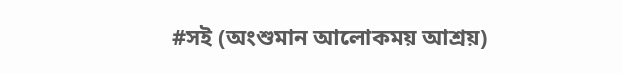#সই (অংশুমান আলোকময় আশ্রয়)